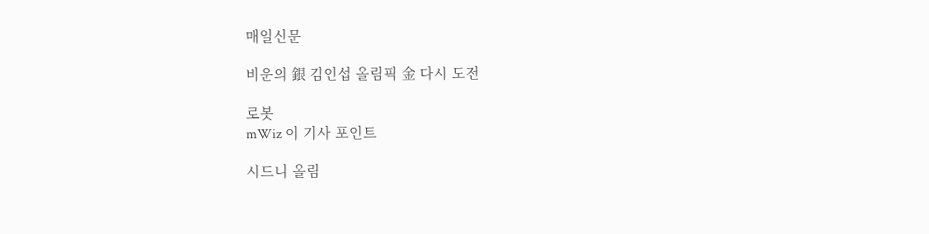매일신문

비운의 銀 김인섭 올림픽 金 다시 도전

로봇
mWiz 이 기사 포인트

시드니 올림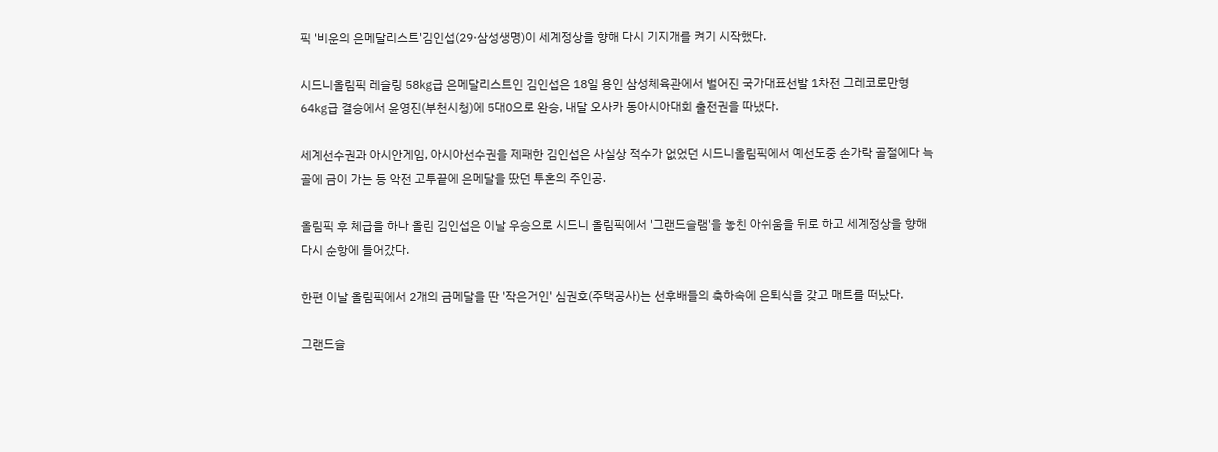픽 '비운의 은메달리스트'김인섭(29·삼성생명)이 세계정상을 향해 다시 기지개를 켜기 시작했다.

시드니올림픽 레슬링 58㎏급 은메달리스트인 김인섭은 18일 용인 삼성체육관에서 벌어진 국가대표선발 1차전 그레코로만형 64㎏급 결승에서 윤영진(부천시청)에 5대0으로 완승, 내달 오사카 동아시아대회 출전권을 따냈다.

세계선수권과 아시안게임, 아시아선수권을 제패한 김인섭은 사실상 적수가 없었던 시드니올림픽에서 예선도중 손가락 골절에다 늑골에 금이 가는 등 악전 고투끝에 은메달을 땄던 투혼의 주인공.

올림픽 후 체급을 하나 올린 김인섭은 이날 우승으로 시드니 올림픽에서 '그랜드슬램'을 놓친 아쉬움을 뒤로 하고 세계정상을 향해 다시 순항에 들어갔다.

한편 이날 올림픽에서 2개의 금메달을 딴 '작은거인' 심권호(주택공사)는 선후배들의 축하속에 은퇴식을 갖고 매트를 떠났다.

그랜드슬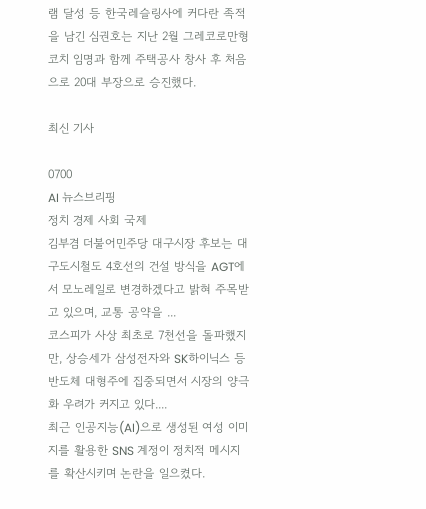램 달성 등 한국레슬링사에 커다란 족적을 남긴 심권호는 지난 2월 그레코로만형 코치 임명과 함께 주택공사 창사 후 처음으로 20대 부장으로 승진했다.

최신 기사

0700
AI 뉴스브리핑
정치 경제 사회 국제
김부겸 더불어민주당 대구시장 후보는 대구도시철도 4호선의 건설 방식을 AGT에서 모노레일로 변경하겠다고 밝혀 주목받고 있으며, 교통 공약을 ...
코스피가 사상 최초로 7천선을 돌파했지만, 상승세가 삼성전자와 SK하이닉스 등 반도체 대형주에 집중되면서 시장의 양극화 우려가 커지고 있다....
최근 인공지능(AI)으로 생성된 여성 이미지를 활용한 SNS 계정이 정치적 메시지를 확산시키며 논란을 일으켰다.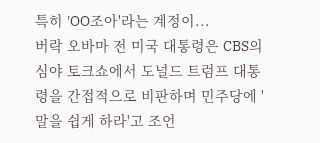특히 'OO조아'라는 계정이...
버락 오바마 전 미국 대통령은 CBS의 심야 토크쇼에서 도널드 트럼프 대통령을 간접적으로 비판하며 민주당에 '말을 쉽게 하라'고 조언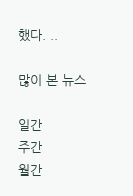했다. ..

많이 본 뉴스

일간
주간
월간